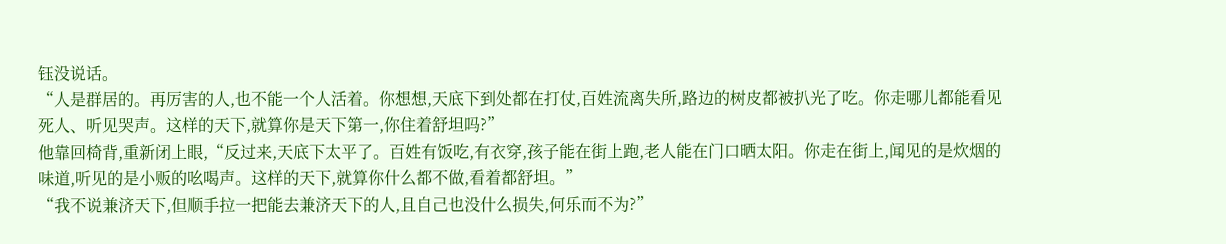钰没说话。
“人是群居的。再厉害的人,也不能一个人活着。你想想,天底下到处都在打仗,百姓流离失所,路边的树皮都被扒光了吃。你走哪儿都能看见死人、听见哭声。这样的天下,就算你是天下第一,你住着舒坦吗?”
他靠回椅背,重新闭上眼,“反过来,天底下太平了。百姓有饭吃,有衣穿,孩子能在街上跑,老人能在门口晒太阳。你走在街上,闻见的是炊烟的味道,听见的是小贩的吆喝声。这样的天下,就算你什么都不做,看着都舒坦。”
“我不说兼济天下,但顺手拉一把能去兼济天下的人,且自己也没什么损失,何乐而不为?”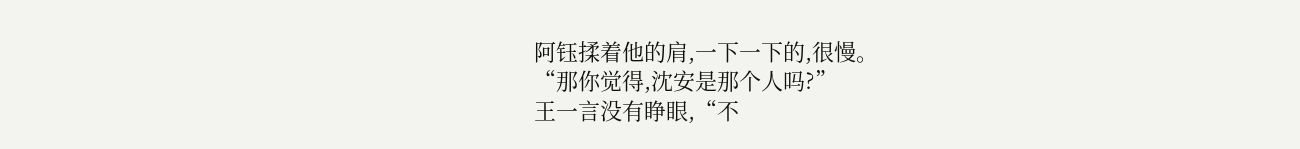阿钰揉着他的肩,一下一下的,很慢。
“那你觉得,沈安是那个人吗?”
王一言没有睁眼,“不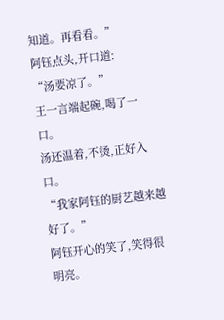知道。再看看。”
阿钰点头,开口道:
“汤要凉了。”
王一言端起碗,喝了一口。
汤还温着,不烫,正好入口。
“我家阿钰的厨艺越来越好了。”
阿钰开心的笑了,笑得很明亮。